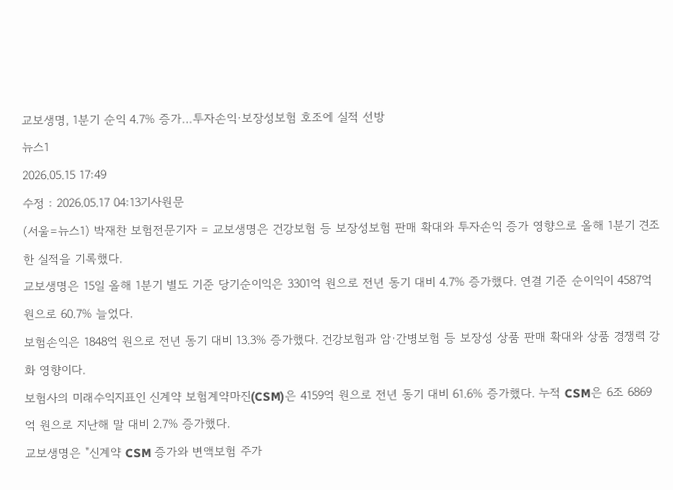교보생명, 1분기 순익 4.7% 증가…투자손익·보장성보험 호조에 실적 선방
뉴스1
2026.05.15 17:49
수정 : 2026.05.17 04:13기사원문
(서울=뉴스1) 박재찬 보험전문기자 = 교보생명은 건강보험 등 보장성보험 판매 확대와 투자손익 증가 영향으로 올해 1분기 견조한 실적을 기록했다.
교보생명은 15일 올해 1분기 별도 기준 당기순이익은 3301억 원으로 전년 동기 대비 4.7% 증가했다. 연결 기준 순이익이 4587억 원으로 60.7% 늘었다.
보험손익은 1848억 원으로 전년 동기 대비 13.3% 증가했다. 건강보험과 암·간병보험 등 보장성 상품 판매 확대와 상품 경쟁력 강화 영향이다.
보험사의 미래수익지표인 신계약 보험계약마진(CSM)은 4159억 원으로 전년 동기 대비 61.6% 증가했다. 누적 CSM은 6조 6869억 원으로 지난해 말 대비 2.7% 증가했다.
교보생명은 "신계약 CSM 증가와 변액보험 주가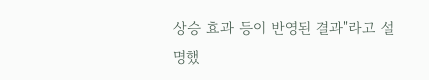상승 효과 등이 반영된 결과"라고 설명했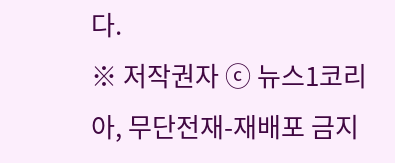다.
※ 저작권자 ⓒ 뉴스1코리아, 무단전재-재배포 금지